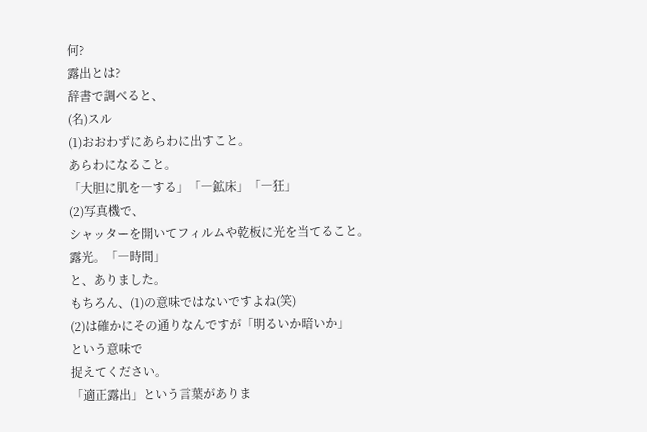何?
露出とは?
辞書で調べると、
(名)スル
(1)おおわずにあらわに出すこと。
あらわになること。
「大胆に肌を―する」「―鉱床」「―狂」
(2)写真機で、
シャッターを開いてフィルムや乾板に光を当てること。
露光。「―時間」
と、ありました。
もちろん、(1)の意味ではないですよね(笑)
(2)は確かにその通りなんですが「明るいか暗いか」
という意味で
捉えてください。
「適正露出」という言葉がありま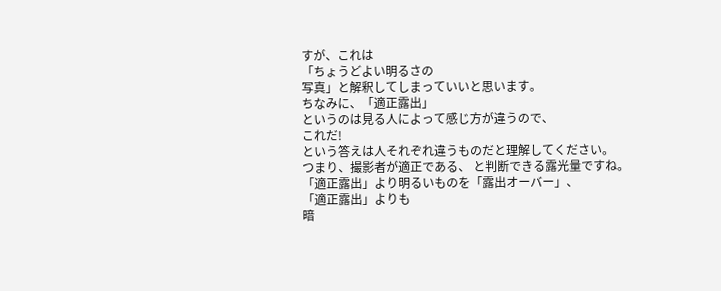すが、これは
「ちょうどよい明るさの
写真」と解釈してしまっていいと思います。
ちなみに、「適正露出」
というのは見る人によって感じ方が違うので、
これだ!
という答えは人それぞれ違うものだと理解してください。
つまり、撮影者が適正である、 と判断できる露光量ですね。
「適正露出」より明るいものを「露出オーバー」、
「適正露出」よりも
暗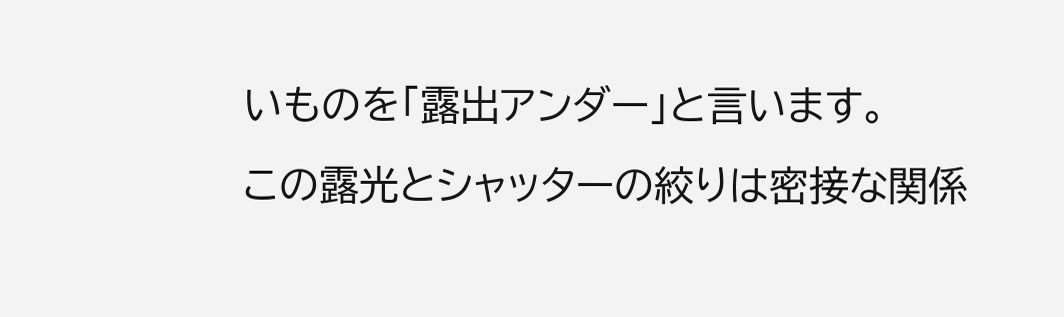いものを「露出アンダー」と言います。
この露光とシャッターの絞りは密接な関係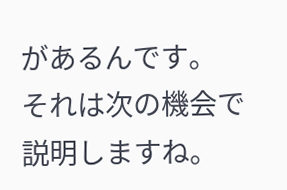があるんです。
それは次の機会で説明しますね。